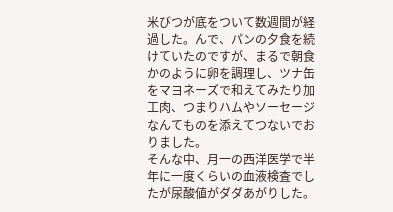米びつが底をついて数週間が経過した。んで、パンの夕食を続けていたのですが、まるで朝食かのように卵を調理し、ツナ缶をマヨネーズで和えてみたり加工肉、つまりハムやソーセージなんてものを添えてつないでおりました。
そんな中、月一の西洋医学で半年に一度くらいの血液検査でしたが尿酸値がダダあがりした。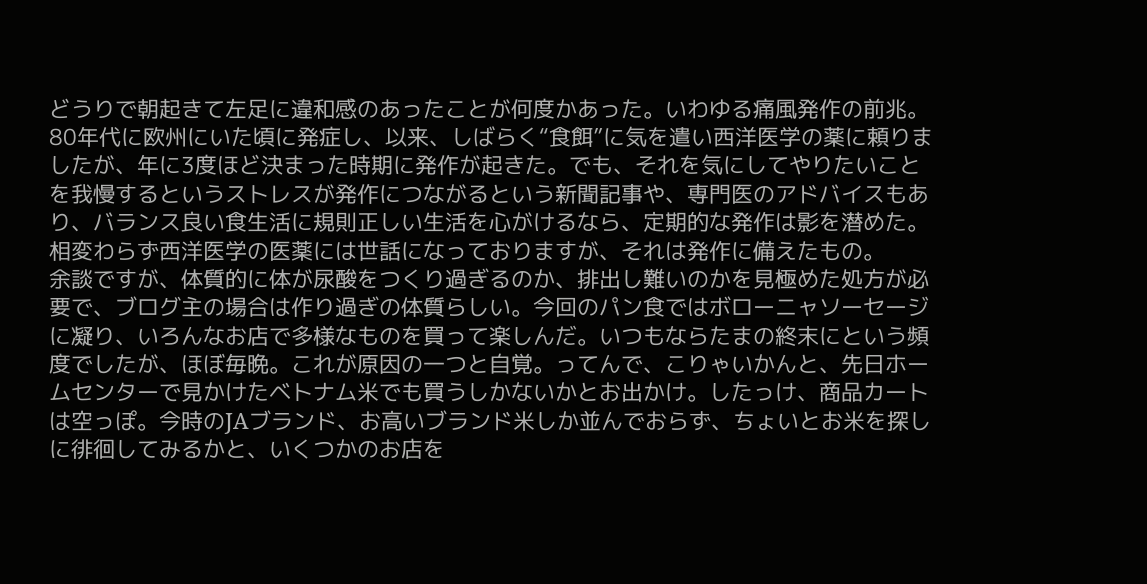どうりで朝起きて左足に違和感のあったことが何度かあった。いわゆる痛風発作の前兆。80年代に欧州にいた頃に発症し、以来、しばらく“食餌”に気を遣い西洋医学の薬に頼りましたが、年に3度ほど決まった時期に発作が起きた。でも、それを気にしてやりたいことを我慢するというストレスが発作につながるという新聞記事や、専門医のアドバイスもあり、バランス良い食生活に規則正しい生活を心がけるなら、定期的な発作は影を潜めた。相変わらず西洋医学の医薬には世話になっておりますが、それは発作に備えたもの。
余談ですが、体質的に体が尿酸をつくり過ぎるのか、排出し難いのかを見極めた処方が必要で、ブログ主の場合は作り過ぎの体質らしい。今回のパン食ではボローニャソーセージに凝り、いろんなお店で多様なものを買って楽しんだ。いつもならたまの終末にという頻度でしたが、ほぼ毎晩。これが原因の一つと自覚。ってんで、こりゃいかんと、先日ホームセンターで見かけたベトナム米でも買うしかないかとお出かけ。したっけ、商品カートは空っぽ。今時のJAブランド、お高いブランド米しか並んでおらず、ちょいとお米を探しに徘徊してみるかと、いくつかのお店を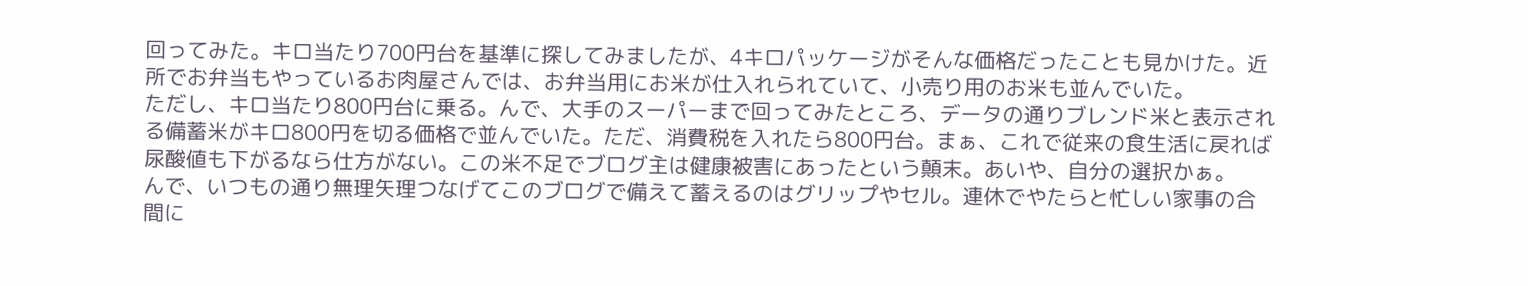回ってみた。キロ当たり700円台を基準に探してみましたが、4キロパッケージがそんな価格だったことも見かけた。近所でお弁当もやっているお肉屋さんでは、お弁当用にお米が仕入れられていて、小売り用のお米も並んでいた。
ただし、キロ当たり800円台に乗る。んで、大手のスーパーまで回ってみたところ、データの通りブレンド米と表示される備蓄米がキロ800円を切る価格で並んでいた。ただ、消費税を入れたら800円台。まぁ、これで従来の食生活に戻れば尿酸値も下がるなら仕方がない。この米不足でブログ主は健康被害にあったという顛末。あいや、自分の選択かぁ。
んで、いつもの通り無理矢理つなげてこのブログで備えて蓄えるのはグリップやセル。連休でやたらと忙しい家事の合間に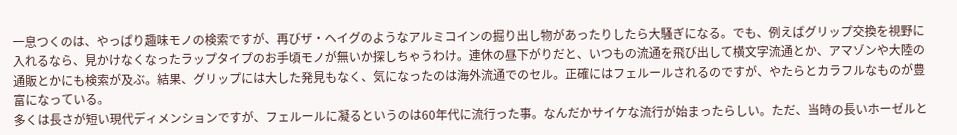一息つくのは、やっぱり趣味モノの検索ですが、再びザ・ヘイグのようなアルミコインの掘り出し物があったりしたら大騒ぎになる。でも、例えばグリップ交換を視野に入れるなら、見かけなくなったラップタイプのお手頃モノが無いか探しちゃうわけ。連休の昼下がりだと、いつもの流通を飛び出して横文字流通とか、アマゾンや大陸の通販とかにも検索が及ぶ。結果、グリップには大した発見もなく、気になったのは海外流通でのセル。正確にはフェルールされるのですが、やたらとカラフルなものが豊富になっている。
多くは長さが短い現代ディメンションですが、フェルールに凝るというのは60年代に流行った事。なんだかサイケな流行が始まったらしい。ただ、当時の長いホーゼルと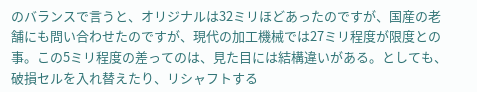のバランスで言うと、オリジナルは32ミリほどあったのですが、国産の老舗にも問い合わせたのですが、現代の加工機械では27ミリ程度が限度との事。この5ミリ程度の差ってのは、見た目には結構違いがある。としても、破損セルを入れ替えたり、リシャフトする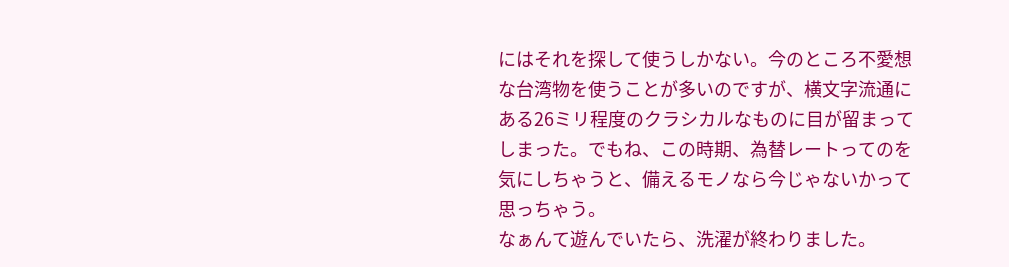にはそれを探して使うしかない。今のところ不愛想な台湾物を使うことが多いのですが、横文字流通にある26ミリ程度のクラシカルなものに目が留まってしまった。でもね、この時期、為替レートってのを気にしちゃうと、備えるモノなら今じゃないかって思っちゃう。
なぁんて遊んでいたら、洗濯が終わりました。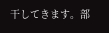干してきます。部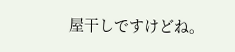屋干しですけどね。